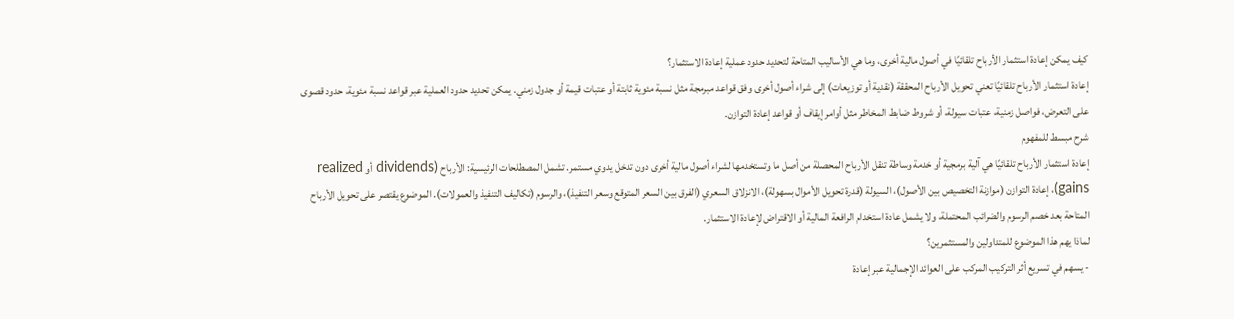كيف يمكن إعادة استثمار الأرباح تلقائيًا في أصول مالية أخرى، وما هي الأساليب المتاحة لتحديد حدود عملية إعادة الاستثمار؟
إعادة استثمار الأرباح تلقائيًا تعني تحويل الأرباح المحققة (نقدية أو توزيعات) إلى شراء أصول أخرى وفق قواعد مبرمجة مثل نسبة مئوية ثابتة أو عتبات قيمة أو جدول زمني. يمكن تحديد حدود العملية عبر قواعد نسبة مئوية، حدود قصوى على التعرض، فواصل زمنية، عتبات سيولة، أو شروط ضابط المخاطر مثل أوامر إيقاف أو قواعد إعادة التوازن.
شرح مبسط للمفهوم
إعادة استثمار الأرباح تلقائيًا هي آلية برمجية أو خدمة وساطة تنقل الأرباح المحصلة من أصل ما وتستخدمها لشراء أصول مالية أخرى دون تدخل يدوي مستمر. تشمل المصطلحات الرئيسية: الأرباح (dividends أو realized gains)، إعادة التوازن (موازنة التخصيص بين الأصول)، السيولة (قدرة تحويل الأموال بسهولة)، الانزلاق السعري (الفرق بين السعر المتوقع وسعر التنفيذ)، والرسوم (تكاليف التنفيذ والعمولات). الموضوع يقتصر على تحويل الأرباح المتاحة بعد خصم الرسوم والضرائب المحتملة، ولا يشمل عادة استخدام الرافعة المالية أو الاقتراض لإعادة الاستثمار.
لماذا يهم هذا الموضوع للمتداولين والمستثمرين؟
- يسهم في تسريع أثر التركيب المركب على العوائد الإجمالية عبر إعادة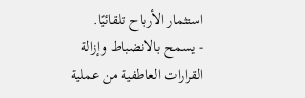استثمار الأرباح تلقائيًا.
- يسمح بالانضباط وإزالة القرارات العاطفية من عملية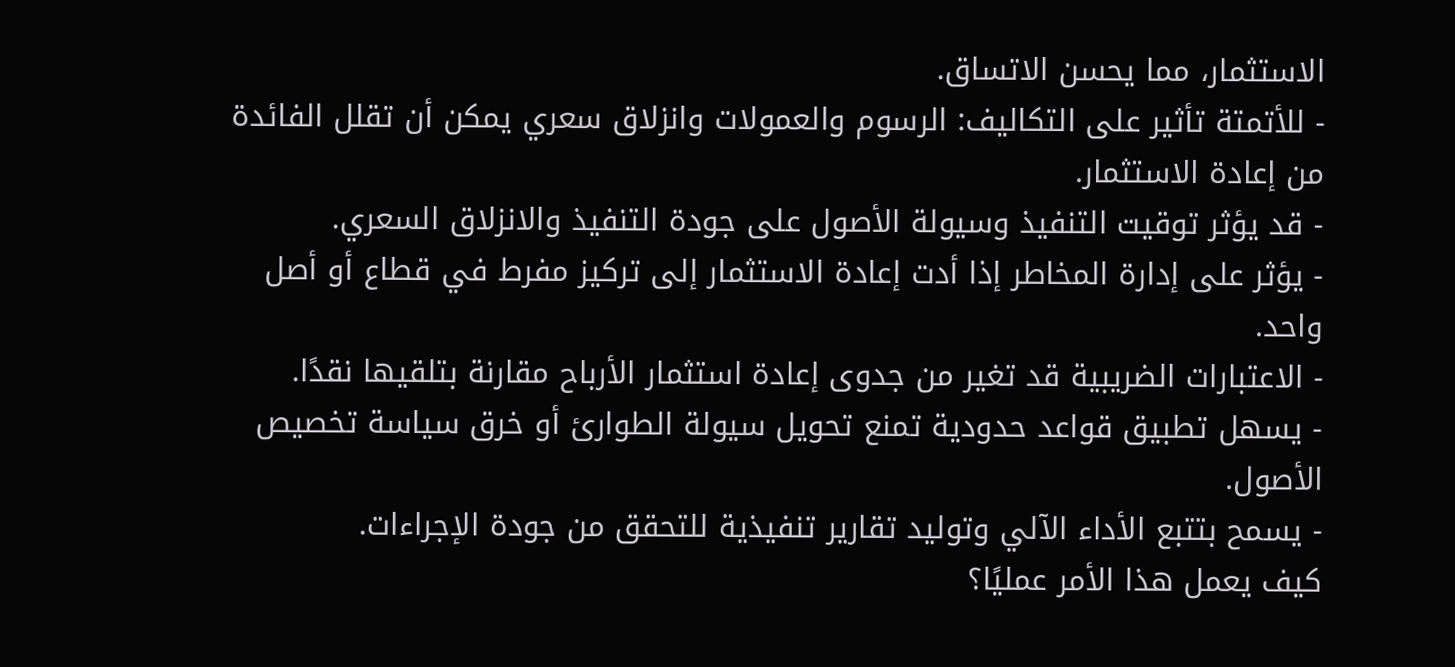الاستثمار، مما يحسن الاتساق.
- للأتمتة تأثير على التكاليف: الرسوم والعمولات وانزلاق سعري يمكن أن تقلل الفائدة من إعادة الاستثمار.
- قد يؤثر توقيت التنفيذ وسيولة الأصول على جودة التنفيذ والانزلاق السعري.
- يؤثر على إدارة المخاطر إذا أدت إعادة الاستثمار إلى تركيز مفرط في قطاع أو أصل واحد.
- الاعتبارات الضريبية قد تغير من جدوى إعادة استثمار الأرباح مقارنة بتلقيها نقدًا.
- يسهل تطبيق قواعد حدودية تمنع تحويل سيولة الطوارئ أو خرق سياسة تخصيص الأصول.
- يسمح بتتبع الأداء الآلي وتوليد تقارير تنفيذية للتحقق من جودة الإجراءات.
كيف يعمل هذا الأمر عمليًا؟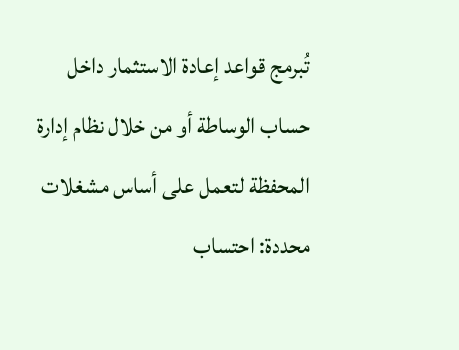تُبرمج قواعد إعادة الاستثمار داخل حساب الوساطة أو من خلال نظام إدارة المحفظة لتعمل على أساس مشغلات محددة: احتساب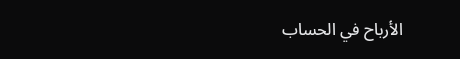الأرباح في الحساب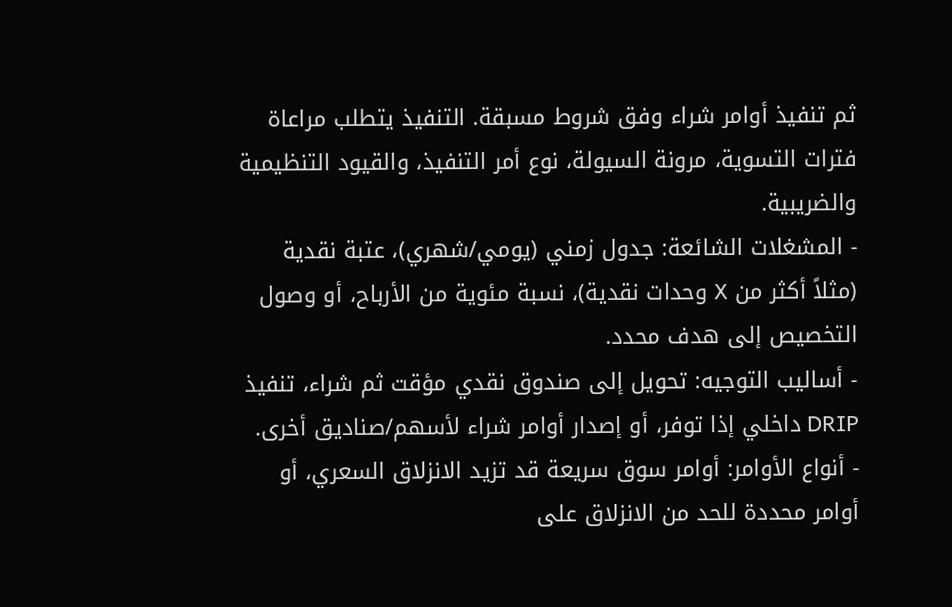ثم تنفيذ أوامر شراء وفق شروط مسبقة. التنفيذ يتطلب مراعاة فترات التسوية، مرونة السيولة، نوع أمر التنفيذ، والقيود التنظيمية والضريبية.
- المشغلات الشائعة: جدول زمني (يومي/شهري)، عتبة نقدية (مثلاً أكثر من X وحدات نقدية)، نسبة مئوية من الأرباح، أو وصول التخصيص إلى هدف محدد.
- أساليب التوجيه: تحويل إلى صندوق نقدي مؤقت ثم شراء، تنفيذ DRIP داخلي إذا توفر، أو إصدار أوامر شراء لأسهم/صناديق أخرى.
- أنواع الأوامر: أوامر سوق سريعة قد تزيد الانزلاق السعري، أو أوامر محددة للحد من الانزلاق على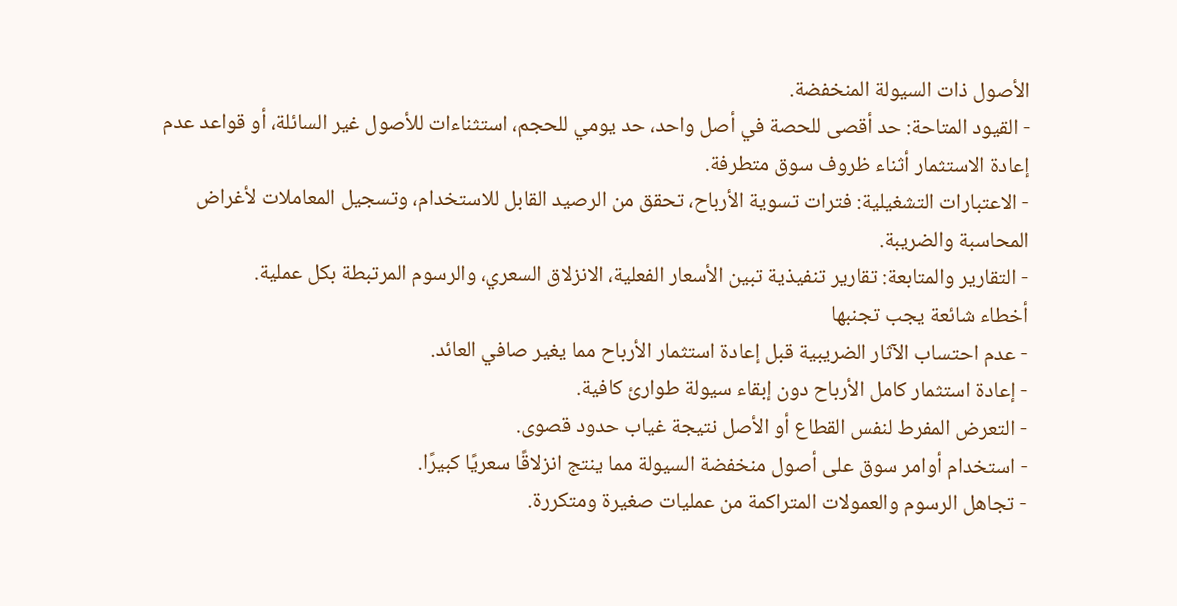الأصول ذات السيولة المنخفضة.
- القيود المتاحة: حد أقصى للحصة في أصل واحد، حد يومي للحجم، استثناءات للأصول غير السائلة، أو قواعد عدم إعادة الاستثمار أثناء ظروف سوق متطرفة.
- الاعتبارات التشغيلية: فترات تسوية الأرباح، تحقق من الرصيد القابل للاستخدام، وتسجيل المعاملات لأغراض المحاسبة والضريبة.
- التقارير والمتابعة: تقارير تنفيذية تبين الأسعار الفعلية، الانزلاق السعري، والرسوم المرتبطة بكل عملية.
أخطاء شائعة يجب تجنبها
- عدم احتساب الآثار الضريبية قبل إعادة استثمار الأرباح مما يغير صافي العائد.
- إعادة استثمار كامل الأرباح دون إبقاء سيولة طوارئ كافية.
- التعرض المفرط لنفس القطاع أو الأصل نتيجة غياب حدود قصوى.
- استخدام أوامر سوق على أصول منخفضة السيولة مما ينتج انزلاقًا سعريًا كبيرًا.
- تجاهل الرسوم والعمولات المتراكمة من عمليات صغيرة ومتكررة.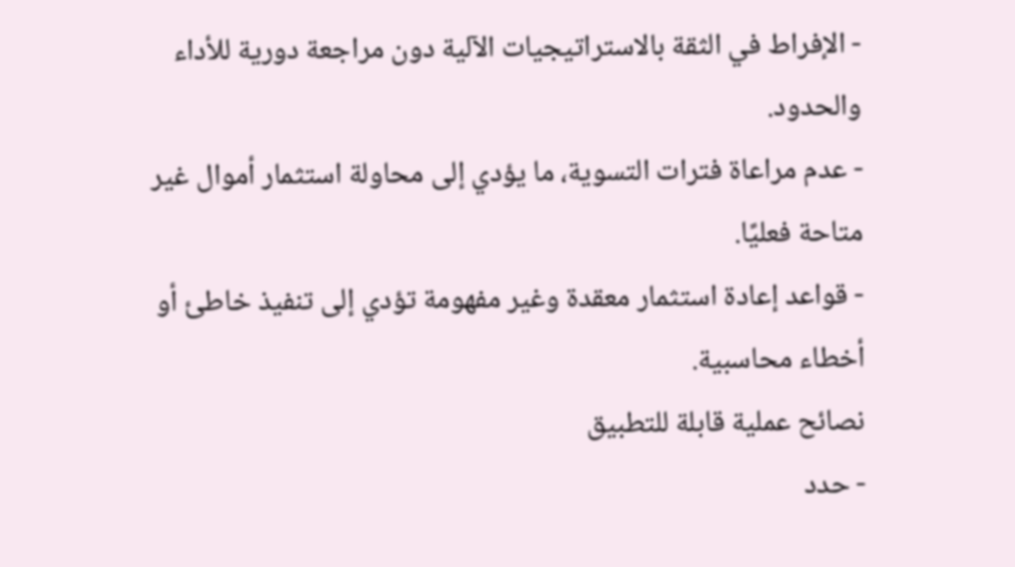- الإفراط في الثقة بالاستراتيجيات الآلية دون مراجعة دورية للأداء والحدود.
- عدم مراعاة فترات التسوية، ما يؤدي إلى محاولة استثمار أموال غير متاحة فعليًا.
- قواعد إعادة استثمار معقدة وغير مفهومة تؤدي إلى تنفيذ خاطئ أو أخطاء محاسبية.
نصائح عملية قابلة للتطبيق
- حدد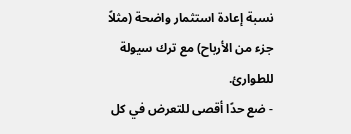نسبة إعادة استثمار واضحة (مثلاً جزء من الأرباح) مع ترك سيولة للطوارئ.
- ضع حدًا أقصى للتعرض في كل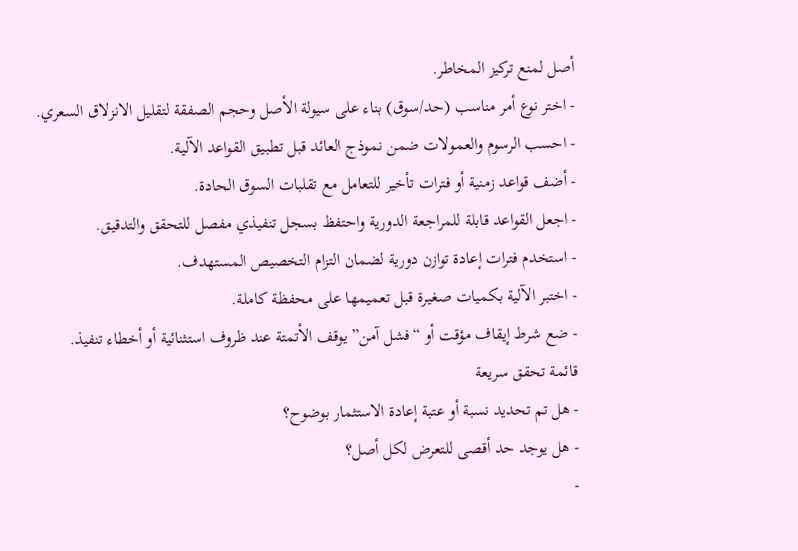أصل لمنع تركيز المخاطر.
- اختر نوع أمر مناسب (حد/سوق) بناء على سيولة الأصل وحجم الصفقة لتقليل الانزلاق السعري.
- احسب الرسوم والعمولات ضمن نموذج العائد قبل تطبيق القواعد الآلية.
- أضف قواعد زمنية أو فترات تأخير للتعامل مع تقلبات السوق الحادة.
- اجعل القواعد قابلة للمراجعة الدورية واحتفظ بسجل تنفيذي مفصل للتحقق والتدقيق.
- استخدم فترات إعادة توازن دورية لضمان التزام التخصيص المستهدف.
- اختبر الآلية بكميات صغيرة قبل تعميمها على محفظة كاملة.
- ضع شرط إيقاف مؤقت أو “فشل آمن” يوقف الأتمتة عند ظروف استثنائية أو أخطاء تنفيذ.
قائمة تحقق سريعة
- هل تم تحديد نسبة أو عتبة إعادة الاستثمار بوضوح؟
- هل يوجد حد أقصى للتعرض لكل أصل؟
-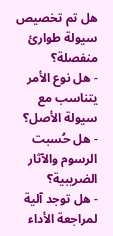هل تم تخصيص سيولة طوارئ منفصلة؟
- هل نوع الأمر يتناسب مع سيولة الأصل؟
- هل حُسبت الرسوم والآثار الضريبية؟
- هل توجد آلية لمراجعة الأداء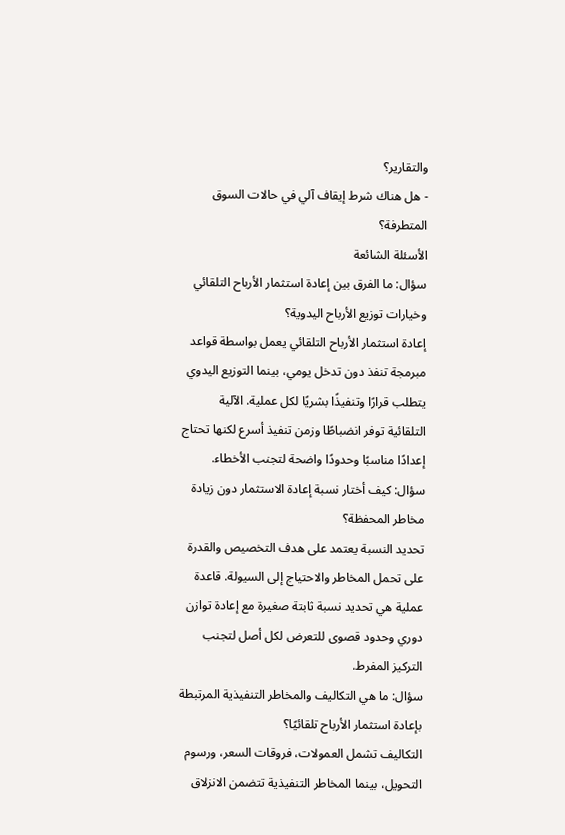والتقارير؟
- هل هناك شرط إيقاف آلي في حالات السوق المتطرفة؟
الأسئلة الشائعة
سؤال: ما الفرق بين إعادة استثمار الأرباح التلقائي وخيارات توزيع الأرباح اليدوية؟
إعادة استثمار الأرباح التلقائي يعمل بواسطة قواعد مبرمجة تنفذ دون تدخل يومي، بينما التوزيع اليدوي يتطلب قرارًا وتنفيذًا بشريًا لكل عملية. الآلية التلقائية توفر انضباطًا وزمن تنفيذ أسرع لكنها تحتاج إعدادًا مناسبًا وحدودًا واضحة لتجنب الأخطاء.
سؤال: كيف أختار نسبة إعادة الاستثمار دون زيادة مخاطر المحفظة؟
تحديد النسبة يعتمد على هدف التخصيص والقدرة على تحمل المخاطر والاحتياج إلى السيولة. قاعدة عملية هي تحديد نسبة ثابتة صغيرة مع إعادة توازن دوري وحدود قصوى للتعرض لكل أصل لتجنب التركيز المفرط.
سؤال: ما هي التكاليف والمخاطر التنفيذية المرتبطة بإعادة استثمار الأرباح تلقائيًا؟
التكاليف تشمل العمولات، فروقات السعر، ورسوم التحويل، بينما المخاطر التنفيذية تتضمن الانزلاق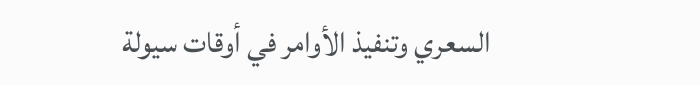السعري وتنفيذ الأوامر في أوقات سيولة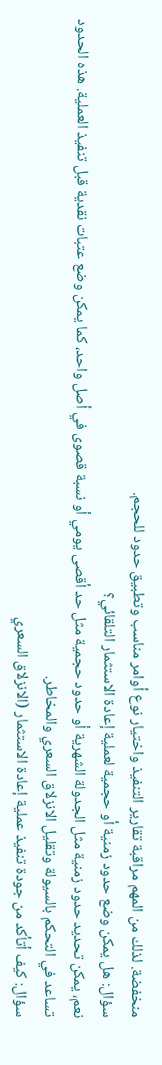منخفضة. لذلك من المهم مراقبة تقارير التنفيذ واختيار نوع أوامر مناسب وتطبيق حدود للحجم.
سؤال: هل يمكن وضع حدود زمنية أو حجمية لعملية إعادة الاستثمار التلقائي؟
نعم، يمكن تحديد حدود زمنية مثل الجدولة الشهرية أو حدود حجمية مثل حد أقصى يومي أو نسبة قصوى في أصل واحد، كما يمكن وضع عتبات نقدية قبل تنفيذ العملية. هذه الحدود تساعد في التحكم بالسيولة وتقليل الانزلاق السعري والمخاطر.
سؤال: كيف أتأكد من جودة تنفيذ عملية إعادة الاستثمار (الانزلاق السعري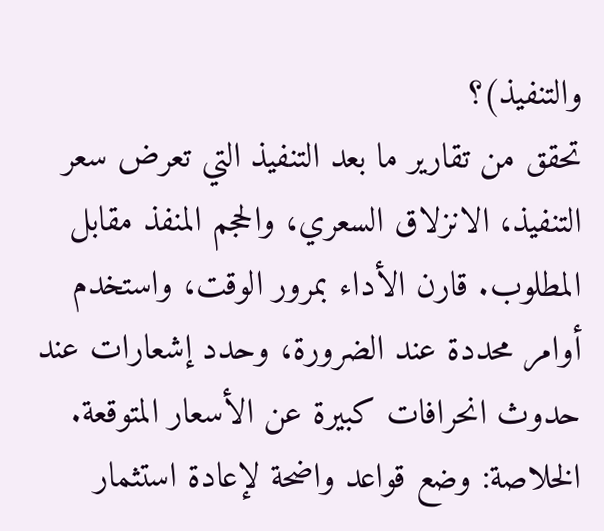والتنفيذ)؟
تحقق من تقارير ما بعد التنفيذ التي تعرض سعر التنفيذ، الانزلاق السعري، والحجم المنفذ مقابل المطلوب. قارن الأداء بمرور الوقت، واستخدم أوامر محددة عند الضرورة، وحدد إشعارات عند حدوث انحرافات كبيرة عن الأسعار المتوقعة.
الخلاصة: وضع قواعد واضحة لإعادة استثمار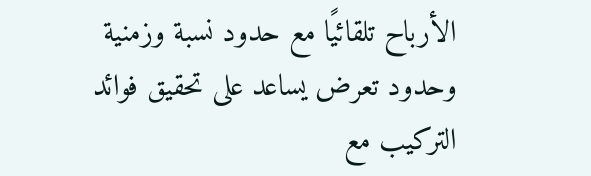الأرباح تلقائيًا مع حدود نسبة وزمنية وحدود تعرض يساعد على تحقيق فوائد التركيب مع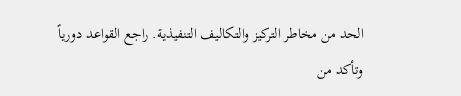الحد من مخاطر التركيز والتكاليف التنفيذية. راجع القواعد دورياً وتأكد من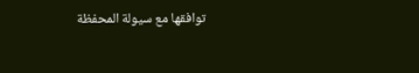توافقها مع سيولة المحفظة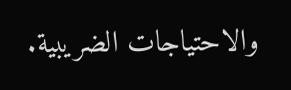والاحتياجات الضريبية.